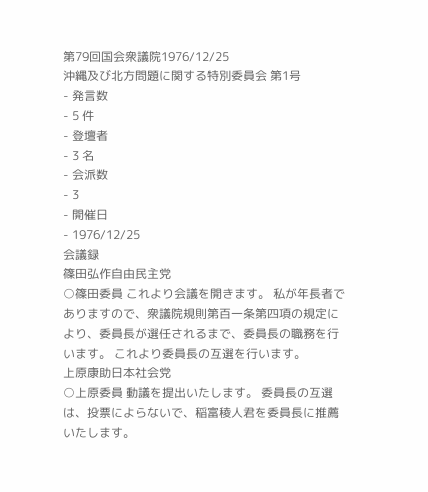第79回国会衆議院1976/12/25
沖縄及び北方問題に関する特別委員会 第1号
- 発言数
- 5 件
- 登壇者
- 3 名
- 会派数
- 3
- 開催日
- 1976/12/25
会議録
篠田弘作自由民主党
○篠田委員 これより会議を開きます。 私が年長者でありますので、衆議院規則第百一条第四項の規定により、委員長が選任されるまで、委員長の職務を行います。 これより委員長の互選を行います。
上原康助日本社会党
○上原委員 動議を提出いたします。 委員長の互選は、投票によらないで、稲富稜人君を委員長に推薦いたします。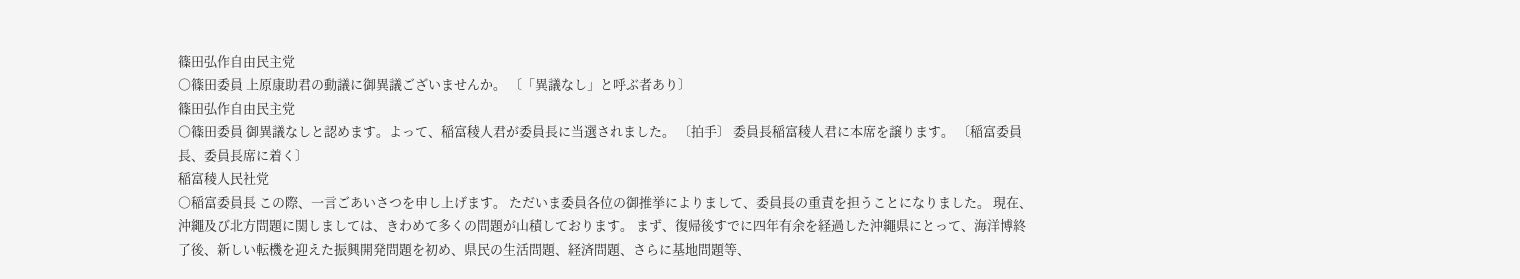篠田弘作自由民主党
○篠田委員 上原康助君の動議に御異議ございませんか。 〔「異議なし」と呼ぶ者あり〕
篠田弘作自由民主党
○篠田委員 御異議なしと認めます。よって、稲富稜人君が委員長に当選されました。 〔拍手〕 委員長稲富稜人君に本席を譲ります。 〔稲富委員長、委員長席に着く〕
稲富稜人民社党
○稲富委員長 この際、一言ごあいさつを申し上げます。 ただいま委員各位の御推挙によりまして、委員長の重責を担うことになりました。 現在、沖繩及び北方問題に関しましては、きわめて多くの問題が山積しております。 まず、復帰後すでに四年有余を経過した沖繩県にとって、海洋博終了後、新しい転機を迎えた振興開発問題を初め、県民の生活問題、経済問題、さらに基地問題等、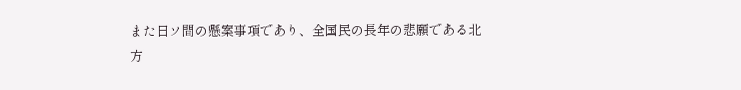また日ソ間の懸案事項であり、全国民の長年の悲願である北方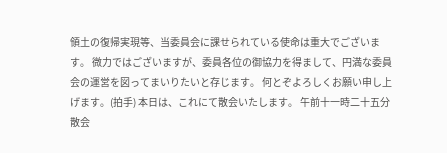領土の復帰実現等、当委員会に課せられている使命は重大でございます。 微力ではございますが、委員各位の御協力を得まして、円満な委員会の運営を図ってまいりたいと存じます。 何とぞよろしくお願い申し上げます。(拍手) 本日は、これにて散会いたします。 午前十一時二十五分散会